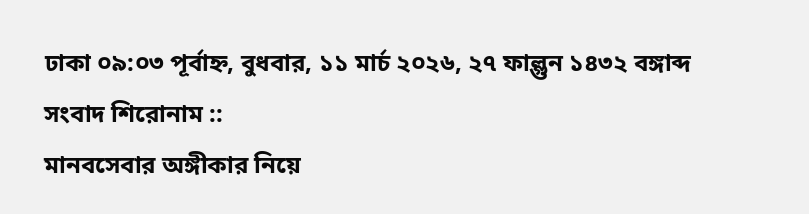ঢাকা ০৯:০৩ পূর্বাহ্ন, বুধবার, ১১ মার্চ ২০২৬, ২৭ ফাল্গুন ১৪৩২ বঙ্গাব্দ
সংবাদ শিরোনাম ::
মানবসেবার অঙ্গীকার নিয়ে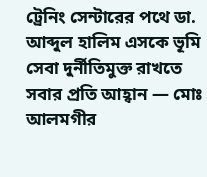ট্রেনিং সেন্টারের পথে ডা. আব্দুল হালিম এসকে ভূমি সেবা দুর্নীতিমুক্ত রাখতে সবার প্রতি আহ্বান — মোঃ আলমগীর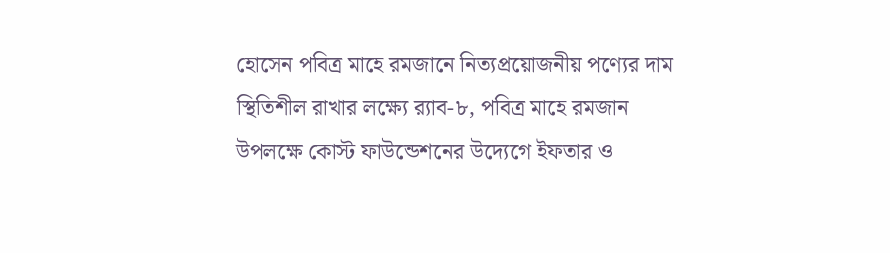হোসেন পবিত্র মাহে রমজানে নিত্যপ্রয়োজনীয় পণ্যের দাম স্থিতিশীল রাখার লক্ষ্যে র‌্যাব-৮, পবিত্র মাহে রমজান উপলক্ষে কোস্ট ফাউন্ডেশনের উদ্যেগে ইফতার ও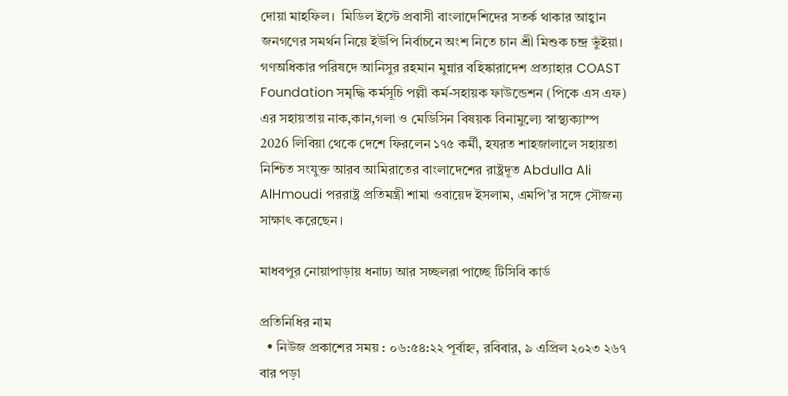দোয়া মাহফিল।  মিডিল ইস্টে প্রবাসী বাংলাদেশিদের সতর্ক থাকার আহ্বান জনগণের সমর্থন নিয়ে ইউপি নির্বাচনে অংশ নিতে চান শ্রী মিশুক চন্দ্র ভুঁইয়া।  গণঅধিকার পরিষদে আনিসুর রহমান মুন্নার বহিষ্কারাদেশ প্রত্যাহার COAST Foundation সমৃদ্ধি কর্মসূচি পল্লী কর্ম-সহায়ক ফাউন্ডেশন (পিকে এস এফ) এর সহায়তায় নাক,কান,গলা ও মেডিসিন বিষয়ক বিনামুল্যে স্বাস্থ‍্যক‍্যাম্প 2026 লিবিয়া থেকে দেশে ফিরলেন ১৭৫ কর্মী, হযরত শাহজালালে সহায়তা নিশ্চিত সংযুক্ত আরব আমিরাতের বাংলাদেশের রাষ্ট্রদূত Abdulla Ali AlHmoudi পররাষ্ট্র প্রতিমন্ত্রী শামা ওবায়েদ ইসলাম, এমপি’র সঙ্গে সৌজন্য সাক্ষাৎ করেছেন।

মাধবপুর নোয়াপাড়ায় ধনাঢ্য আর সচ্ছলরা পাচ্ছে টিসিবি কার্ড

প্রতিনিধির নাম
  • নিউজ প্রকাশের সময় : ০৬:৫৪:২২ পূর্বাহ্ন, রবিবার, ৯ এপ্রিল ২০২৩ ২৬৭ বার পড়া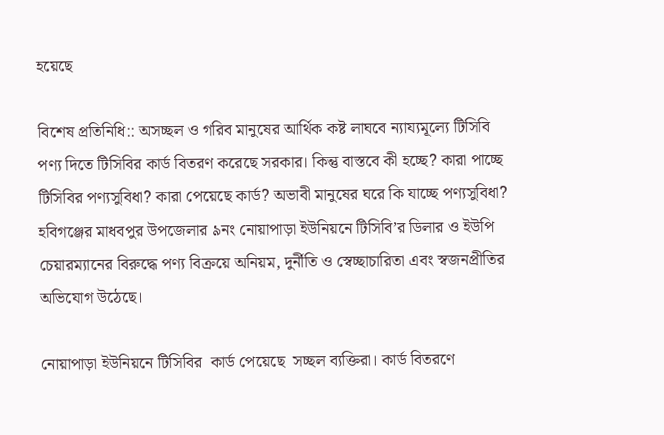হয়েছে

বিশেষ প্রতিনিধি:: অসচ্ছল ও গরিব মানুষের আর্থিক কষ্ট লাঘবে ন্যায্যমূল্যে টিসিবি পণ্য দিতে টিসিবির কার্ড বিতরণ করেছে সরকার। কিন্তু বাস্তবে কী হচ্ছে? কারা পাচ্ছে টিসিবির পণ্যসুবিধা? কারা পেয়েছে কার্ড? অভাবী মানুষের ঘরে কি যাচ্ছে পণ্যসুবিধা? হবিগঞ্জের মাধবপুর উপজেলার ৯নং নোয়াপাড়া ইউনিয়নে টিসিবি’র ডিলার ও ইউপি চেয়ারম্যানের বিরুদ্ধে পণ্য বিক্রয়ে অনিয়ম, দুর্নীতি ও স্বেচ্ছাচারিতা এবং স্বজনপ্রীতির অভিযোগ উঠেছে।

নোয়াপাড়া ইউনিয়নে টিসিবির  কার্ড পেয়েছে  সচ্ছল ব্যক্তিরা। কার্ড বিতরণে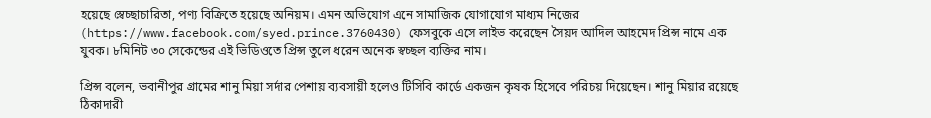হয়েছে স্বেচ্ছাচারিতা, পণ্য বিক্রিতে হয়েছে অনিয়ম। এমন অভিযোগ এনে সামাজিক যোগাযোগ মাধ্যম নিজের (https://www.facebook.com/syed.prince.3760430) ফেসবুকে এসে লাইভ করেছেন সৈয়দ আদিল আহমেদ প্রিন্স নামে এক যুবক। ৮মিনিট ৩০ সেকেন্ডের এই ভিডিওতে প্রিন্স তুলে ধরেন অনেক স্বচ্ছল ব্যক্তির নাম।

প্রিন্স বলেন, ভবানীপুর গ্রামের শানু মিয়া সর্দার পেশায় ব্যবসায়ী হলেও টিসিবি কার্ডে একজন কৃষক হিসেবে পরিচয় দিয়েছেন। শানু মিয়ার রয়েছে ঠিকাদারী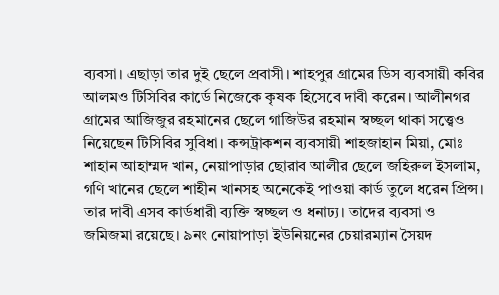ব্যবসা। এছাড়া তার দুই ছেলে প্রবাসী। শাহপুর গ্রামের ডিস ব্যবসায়ী কবির আলমও টিসিবির কার্ডে নিজেকে কৃষক হিসেবে দাবী করেন। আলীনগর গ্রামের আজিজুর রহমানের ছেলে গাজিউর রহমান স্বচ্ছল থাকা সত্ত্বেও নিয়েছেন টিসিবির সুবিধা। কন্সট্রাকশন ব্যবসায়ী শাহজাহান মিয়া, মোঃ শাহান আহাম্মদ খান, নেয়াপাড়ার ছোরাব আলীর ছেলে জহিরুল ইসলাম, গণি খানের ছেলে শাহীন খানসহ অনেকেই পাওয়া কার্ড তুলে ধরেন প্রিন্স। তার দাবী এসব কার্ডধারী ব্যক্তি স্বচ্ছল ও ধনাঢ্য। তাদের ব্যবসা ও জমিজমা রয়েছে। ৯নং নোয়াপাড়া ইউনিয়নের চেয়ারম্যান সৈয়দ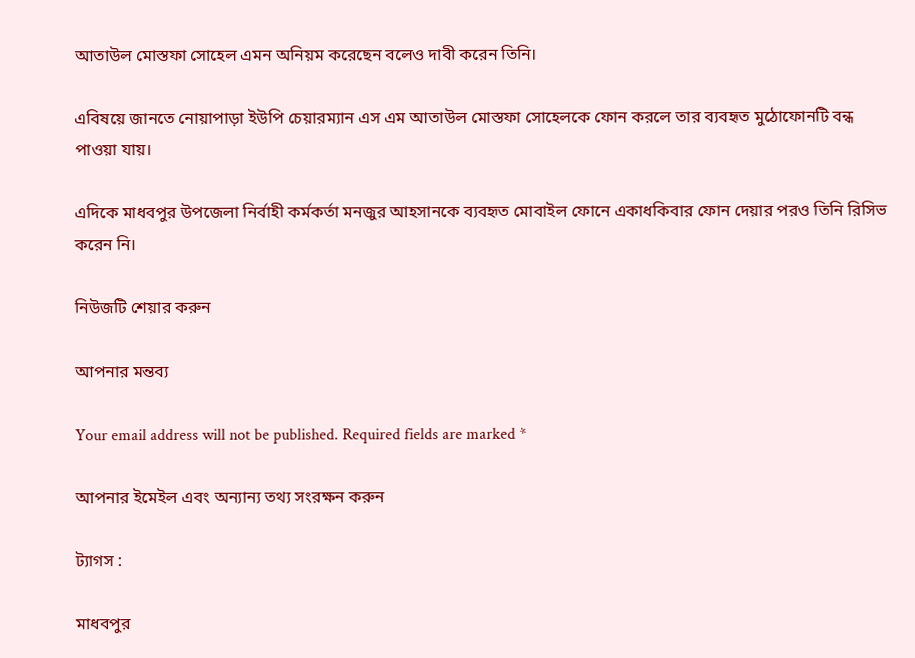আতাউল মোস্তফা সোহেল এমন অনিয়ম করেছেন বলেও দাবী করেন তিনি।

এবিষয়ে জানতে নোয়াপাড়া ইউপি চেয়ারম্যান এস এম আতাউল মোস্তফা সোহেলকে ফোন করলে তার ব্যবহৃত মুঠোফোনটি বন্ধ পাওয়া যায়।

এদিকে মাধবপুর উপজেলা নির্বাহী কর্মকর্তা মনজুর আহসানকে ব্যবহৃত মোবাইল ফোনে একাধকিবার ফোন দেয়ার পরও তিনি রিসিভ করেন নি।

নিউজটি শেয়ার করুন

আপনার মন্তব্য

Your email address will not be published. Required fields are marked *

আপনার ইমেইল এবং অন্যান্য তথ্য সংরক্ষন করুন

ট্যাগস :

মাধবপুর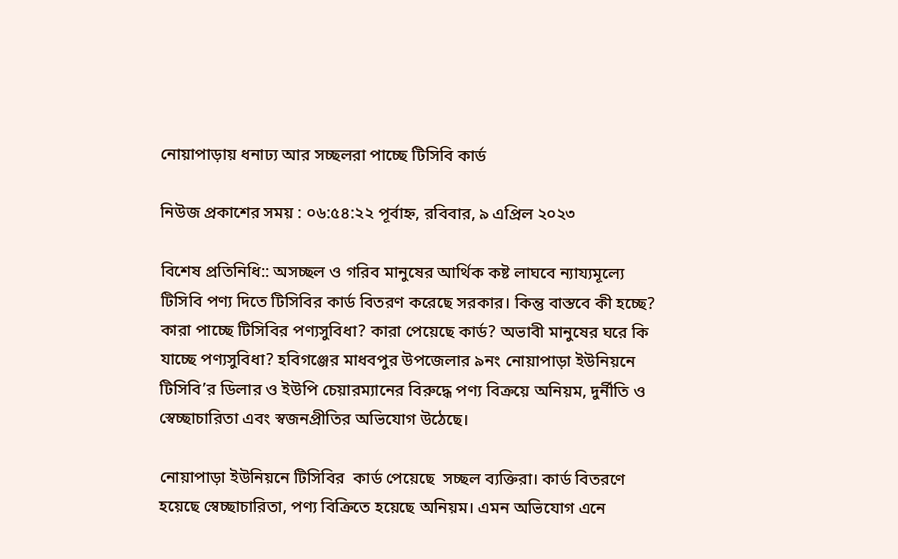নোয়াপাড়ায় ধনাঢ্য আর সচ্ছলরা পাচ্ছে টিসিবি কার্ড

নিউজ প্রকাশের সময় : ০৬:৫৪:২২ পূর্বাহ্ন, রবিবার, ৯ এপ্রিল ২০২৩

বিশেষ প্রতিনিধি:: অসচ্ছল ও গরিব মানুষের আর্থিক কষ্ট লাঘবে ন্যায্যমূল্যে টিসিবি পণ্য দিতে টিসিবির কার্ড বিতরণ করেছে সরকার। কিন্তু বাস্তবে কী হচ্ছে? কারা পাচ্ছে টিসিবির পণ্যসুবিধা? কারা পেয়েছে কার্ড? অভাবী মানুষের ঘরে কি যাচ্ছে পণ্যসুবিধা? হবিগঞ্জের মাধবপুর উপজেলার ৯নং নোয়াপাড়া ইউনিয়নে টিসিবি’র ডিলার ও ইউপি চেয়ারম্যানের বিরুদ্ধে পণ্য বিক্রয়ে অনিয়ম, দুর্নীতি ও স্বেচ্ছাচারিতা এবং স্বজনপ্রীতির অভিযোগ উঠেছে।

নোয়াপাড়া ইউনিয়নে টিসিবির  কার্ড পেয়েছে  সচ্ছল ব্যক্তিরা। কার্ড বিতরণে হয়েছে স্বেচ্ছাচারিতা, পণ্য বিক্রিতে হয়েছে অনিয়ম। এমন অভিযোগ এনে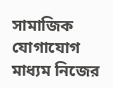সামাজিক যোগাযোগ মাধ্যম নিজের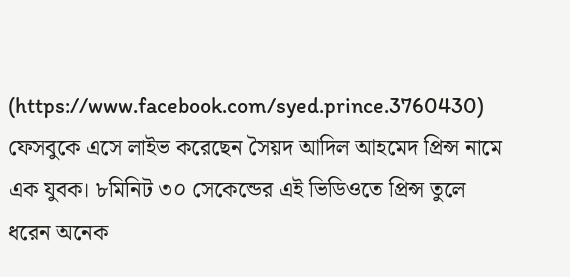(https://www.facebook.com/syed.prince.3760430) ফেসবুকে এসে লাইভ করেছেন সৈয়দ আদিল আহমেদ প্রিন্স নামে এক যুবক। ৮মিনিট ৩০ সেকেন্ডের এই ভিডিওতে প্রিন্স তুলে ধরেন অনেক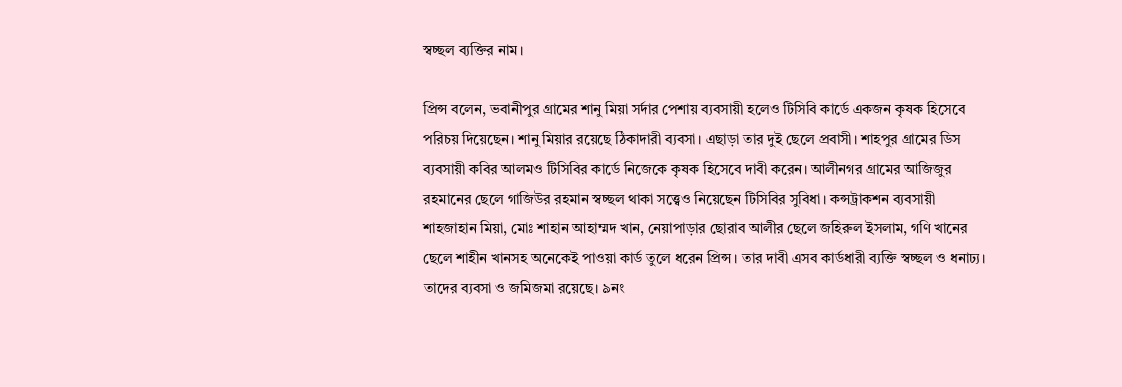স্বচ্ছল ব্যক্তির নাম।

প্রিন্স বলেন, ভবানীপুর গ্রামের শানু মিয়া সর্দার পেশায় ব্যবসায়ী হলেও টিসিবি কার্ডে একজন কৃষক হিসেবে পরিচয় দিয়েছেন। শানু মিয়ার রয়েছে ঠিকাদারী ব্যবসা। এছাড়া তার দুই ছেলে প্রবাসী। শাহপুর গ্রামের ডিস ব্যবসায়ী কবির আলমও টিসিবির কার্ডে নিজেকে কৃষক হিসেবে দাবী করেন। আলীনগর গ্রামের আজিজুর রহমানের ছেলে গাজিউর রহমান স্বচ্ছল থাকা সত্ত্বেও নিয়েছেন টিসিবির সুবিধা। কন্সট্রাকশন ব্যবসায়ী শাহজাহান মিয়া, মোঃ শাহান আহাম্মদ খান, নেয়াপাড়ার ছোরাব আলীর ছেলে জহিরুল ইসলাম, গণি খানের ছেলে শাহীন খানসহ অনেকেই পাওয়া কার্ড তুলে ধরেন প্রিন্স। তার দাবী এসব কার্ডধারী ব্যক্তি স্বচ্ছল ও ধনাঢ্য। তাদের ব্যবসা ও জমিজমা রয়েছে। ৯নং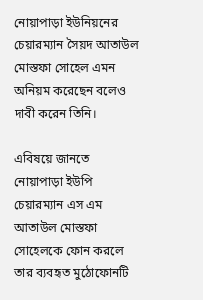নোয়াপাড়া ইউনিয়নের চেয়ারম্যান সৈয়দ আতাউল মোস্তফা সোহেল এমন অনিয়ম করেছেন বলেও দাবী করেন তিনি।

এবিষয়ে জানতে নোয়াপাড়া ইউপি চেয়ারম্যান এস এম আতাউল মোস্তফা সোহেলকে ফোন করলে তার ব্যবহৃত মুঠোফোনটি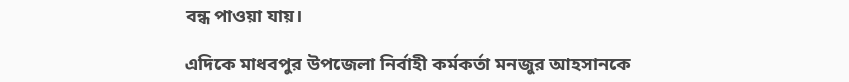বন্ধ পাওয়া যায়।

এদিকে মাধবপুর উপজেলা নির্বাহী কর্মকর্তা মনজুর আহসানকে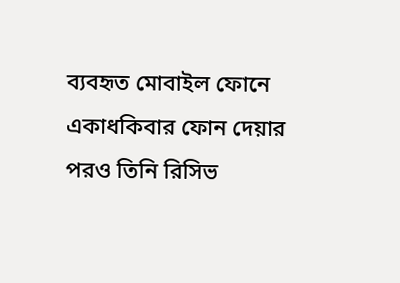ব্যবহৃত মোবাইল ফোনে একাধকিবার ফোন দেয়ার পরও তিনি রিসিভ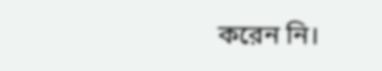করেন নি।